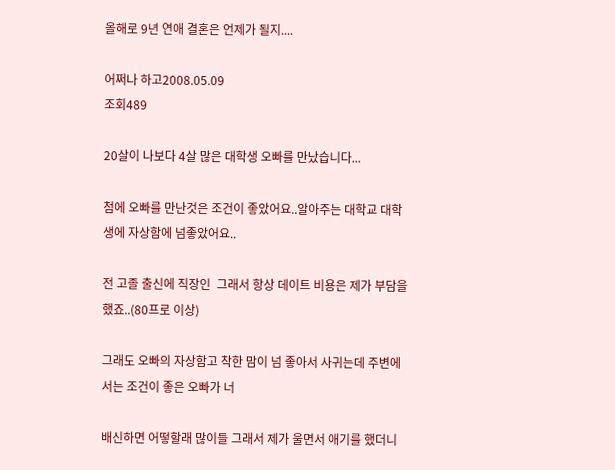올해로 9년 연애 결혼은 언제가 될지....

어쩌나 하고2008.05.09
조회489

20살이 나보다 4살 많은 대학생 오빠를 만났습니다...

첨에 오빠를 만난것은 조건이 좋았어요..알아주는 대학교 대학생에 자상함에 넘좋았어요..

전 고졸 출신에 직장인  그래서 항상 데이트 비용은 제가 부담을 했죠..(80프로 이상)

그래도 오빠의 자상함고 착한 맘이 넘 좋아서 사귀는데 주변에서는 조건이 좋은 오빠가 너

배신하면 어떻할래 많이들 그래서 제가 울면서 애기를 했더니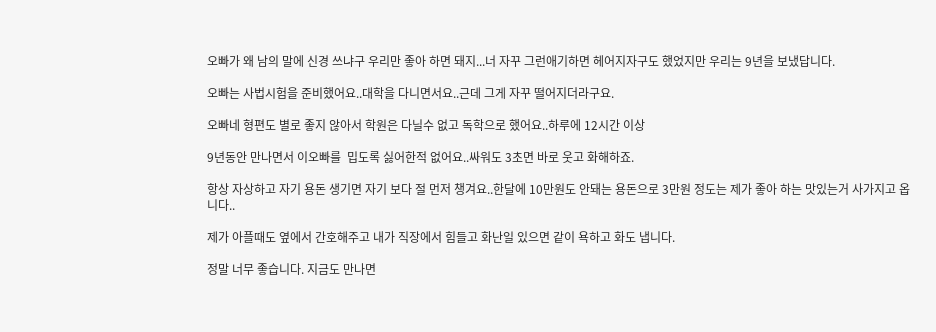오빠가 왜 남의 말에 신경 쓰냐구 우리만 좋아 하면 돼지...너 자꾸 그런애기하면 헤어지자구도 했었지만 우리는 9년을 보냈답니다.

오빠는 사법시험을 준비했어요..대학을 다니면서요..근데 그게 자꾸 떨어지더라구요.

오빠네 형편도 별로 좋지 않아서 학원은 다닐수 없고 독학으로 했어요..하루에 12시간 이상

9년동안 만나면서 이오빠를  밉도록 싫어한적 없어요..싸워도 3초면 바로 웃고 화해하죠.

항상 자상하고 자기 용돈 생기면 자기 보다 절 먼저 챙겨요..한달에 10만원도 안돼는 용돈으로 3만원 정도는 제가 좋아 하는 맛있는거 사가지고 옵니다..

제가 아플때도 옆에서 간호해주고 내가 직장에서 힘들고 화난일 있으면 같이 욕하고 화도 냅니다.

정말 너무 좋습니다. 지금도 만나면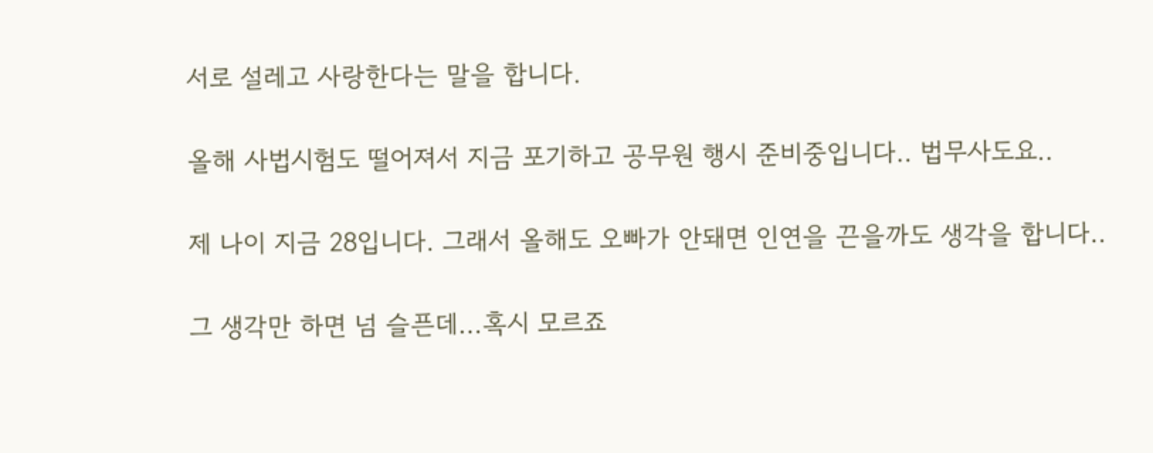서로 설레고 사랑한다는 말을 합니다.

올해 사법시험도 떨어져서 지금 포기하고 공무원 행시 준비중입니다.. 법무사도요..

제 나이 지금 28입니다. 그래서 올해도 오빠가 안돼면 인연을 끈을까도 생각을 합니다..

그 생각만 하면 넘 슬픈데...혹시 모르죠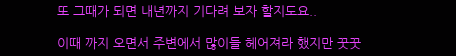또 그때가 되면 내년까지 기다려 보자 할지도요..

이때 까지 오면서 주변에서 많이들 헤어져라 했지만 꿋꿋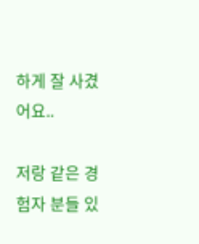하게 잘 사겼어요..

저랑 같은 경험자 분들 있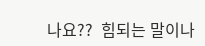나요??  힘되는 말이나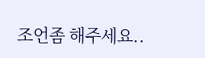조언좀 해주세요..